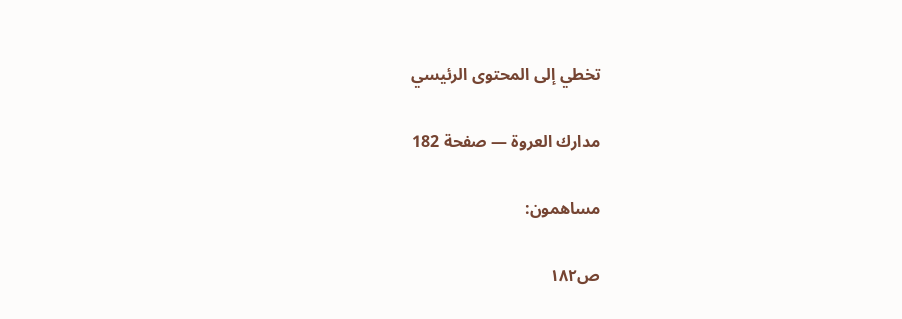تخطي إلى المحتوى الرئيسي

مدارك العروة — صفحة 182

مساهمون:

ص١٨٢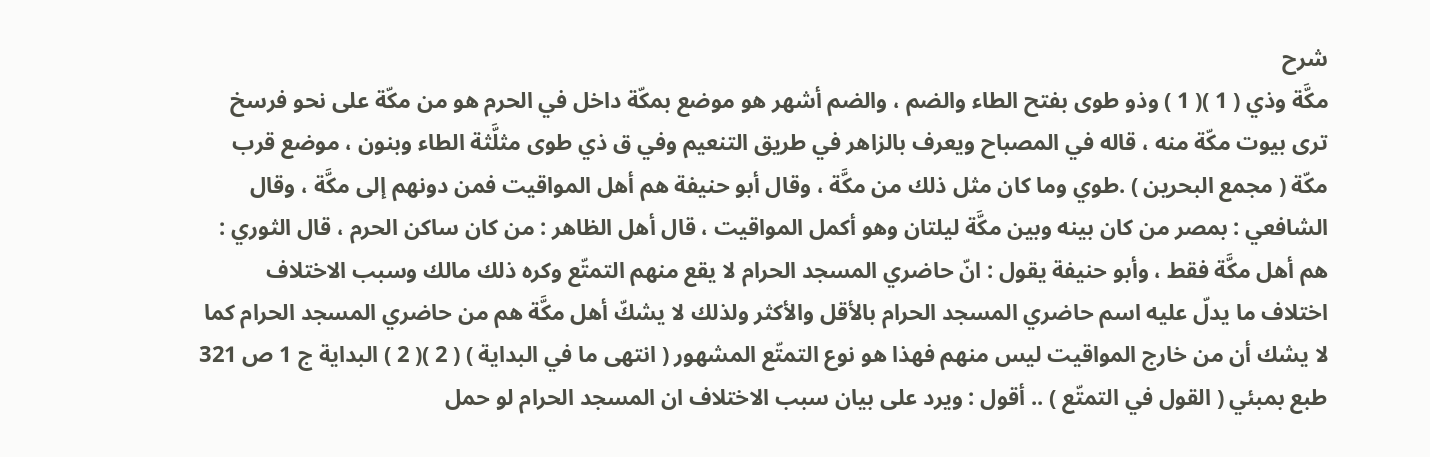شرح
مكَّة وذي ( 1 )( 1 ) وذو طوى بفتح الطاء والضم ، والضم أشهر هو موضع بمكّة داخل في الحرم هو من مكّة على نحو فرسخ ترى بيوت مكّة منه ، قاله في المصباح ويعرف بالزاهر في طريق التنعيم وفي ق ذي طوى مثلَّثة الطاء وبنون ، موضع قرب مكّة ( مجمع البحرين ) .طوي وما كان مثل ذلك من مكَّة ، وقال أبو حنيفة هم أهل المواقيت فمن دونهم إلى مكَّة ، وقال الشافعي : بمصر من كان بينه وبين مكَّة ليلتان وهو أكمل المواقيت ، قال أهل الظاهر : من كان ساكن الحرم ، قال الثوري : هم أهل مكَّة فقط ، وأبو حنيفة يقول : انّ حاضري المسجد الحرام لا يقع منهم التمتّع وكره ذلك مالك وسبب الاختلاف اختلاف ما يدلّ عليه اسم حاضري المسجد الحرام بالأقل والأكثر ولذلك لا يشكّ أهل مكَّة هم من حاضري المسجد الحرام كما لا يشك أن من خارج المواقيت ليس منهم فهذا هو نوع التمتّع المشهور ( انتهى ما في البداية ) ( 2 )( 2 ) البداية ج 1 ص 321 طبع بمبئي ( القول في التمتّع ) .. أقول : ويرد على بيان سبب الاختلاف ان المسجد الحرام لو حمل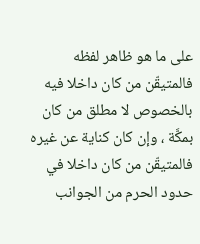على ما هو ظاهر لفظه فالمتيقّن من كان داخلا فيه بالخصوص لا مطلق من كان بمكَّة ، وإن كان كناية عن غيره فالمتيقّن من كان داخلا في حدود الحرم من الجوانب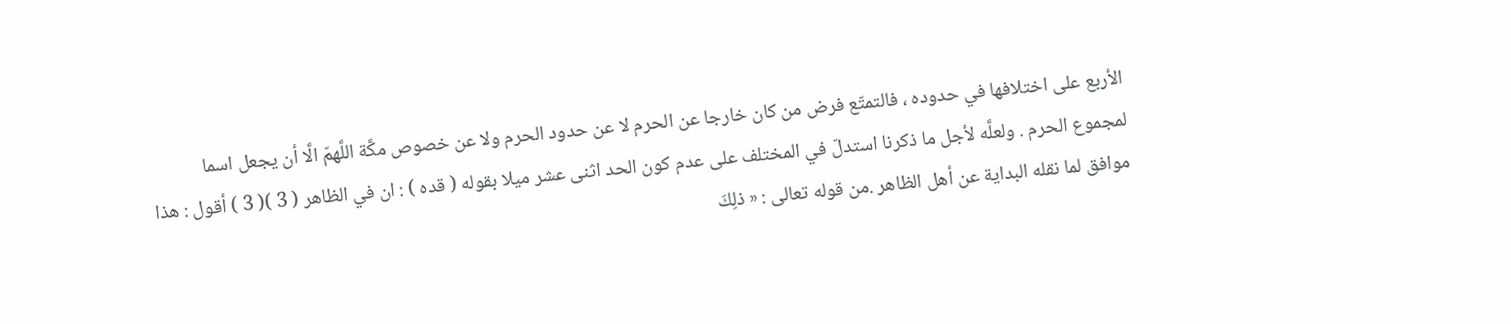الأربع على اختلافها في حدوده ، فالتمتّع فرض من كان خارجا عن الحرم لا عن حدود الحرم ولا عن خصوص مكَّة اللَّهمّ الَّا أن يجعل اسما لمجموع الحرم . ولعلَّه لأجل ما ذكرنا استدلّ في المختلف على عدم كون الحد اثنى عشر ميلا بقوله ( قده ) : ان في الظاهر ( 3 )( 3 ) أقول : هذا موافق لما نقله البداية عن أهل الظاهر .من قوله تعالى : « ذلِكَ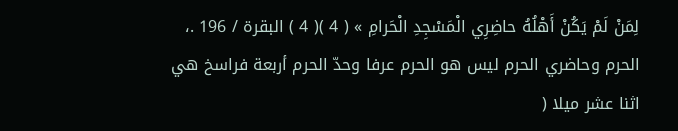لِمَنْ لَمْ يَكُنْ أَهْلُهُ حاضِرِي الْمَسْجِدِ الْحَرامِ » ( 4 )( 4 ) البقرة / 196 .، الحرم وحاضري الحرم ليس هو الحرم عرفا وحدّ الحرم أربعة فراسخ هي اثنا عشر ميلا (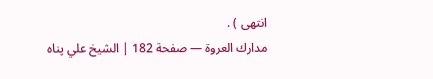انتهى ) .
مدارك العروة — صفحة 182 | الشيخ علي پناه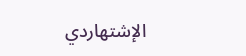الإشتهاردي